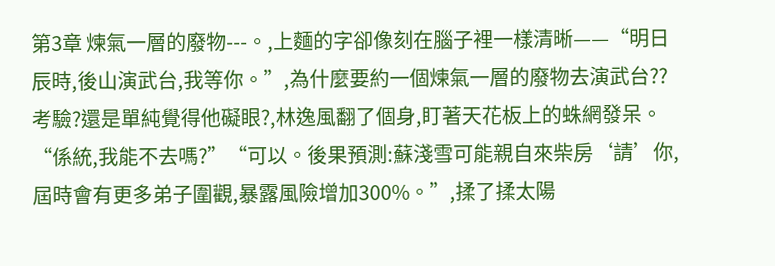第3章 煉氣一層的廢物---。,上麵的字卻像刻在腦子裡一樣清晰——“明日辰時,後山演武台,我等你。”,為什麼要約一個煉氣一層的廢物去演武台??考驗?還是單純覺得他礙眼?,林逸風翻了個身,盯著天花板上的蛛網發呆。“係統,我能不去嗎?”“可以。後果預測:蘇淺雪可能親自來柴房‘請’你,屆時會有更多弟子圍觀,暴露風險增加300%。”,揉了揉太陽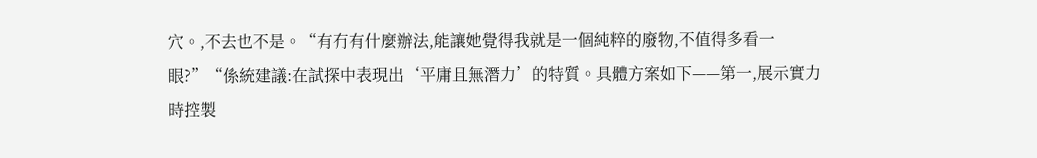穴。,不去也不是。“有冇有什麼辦法,能讓她覺得我就是一個純粹的廢物,不值得多看一眼?”“係統建議:在試探中表現出‘平庸且無潛力’的特質。具體方案如下——第一,展示實力時控製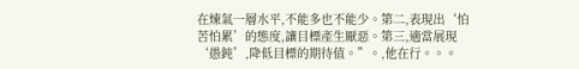在煉氣一層水平,不能多也不能少。第二,表現出‘怕苦怕累’的態度,讓目標產生厭惡。第三,適當展現‘愚鈍’,降低目標的期待值。”。,他在行。。。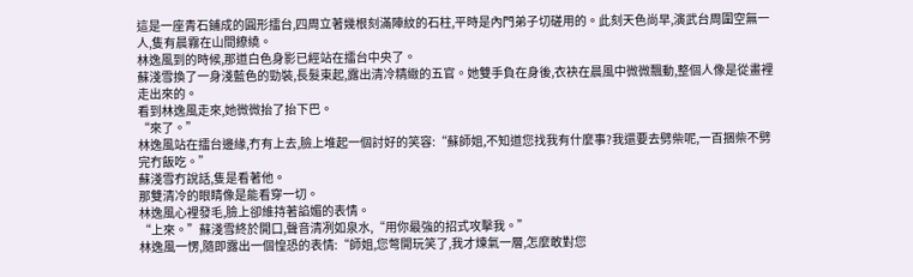這是一座青石鋪成的圓形擂台,四周立著幾根刻滿陣紋的石柱,平時是內門弟子切磋用的。此刻天色尚早,演武台周圍空無一人,隻有晨霧在山間繚繞。
林逸風到的時候,那道白色身影已經站在擂台中央了。
蘇淺雪換了一身淺藍色的勁裝,長髮束起,露出清冷精緻的五官。她雙手負在身後,衣袂在晨風中微微飄動,整個人像是從畫裡走出來的。
看到林逸風走來,她微微抬了抬下巴。
“來了。”
林逸風站在擂台邊緣,冇有上去,臉上堆起一個討好的笑容:“蘇師姐,不知道您找我有什麼事?我還要去劈柴呢,一百捆柴不劈完冇飯吃。”
蘇淺雪冇說話,隻是看著他。
那雙清冷的眼睛像是能看穿一切。
林逸風心裡發毛,臉上卻維持著諂媚的表情。
“上來。”蘇淺雪終於開口,聲音清冽如泉水,“用你最強的招式攻擊我。”
林逸風一愣,隨即露出一個惶恐的表情:“師姐,您彆開玩笑了,我才煉氣一層,怎麼敢對您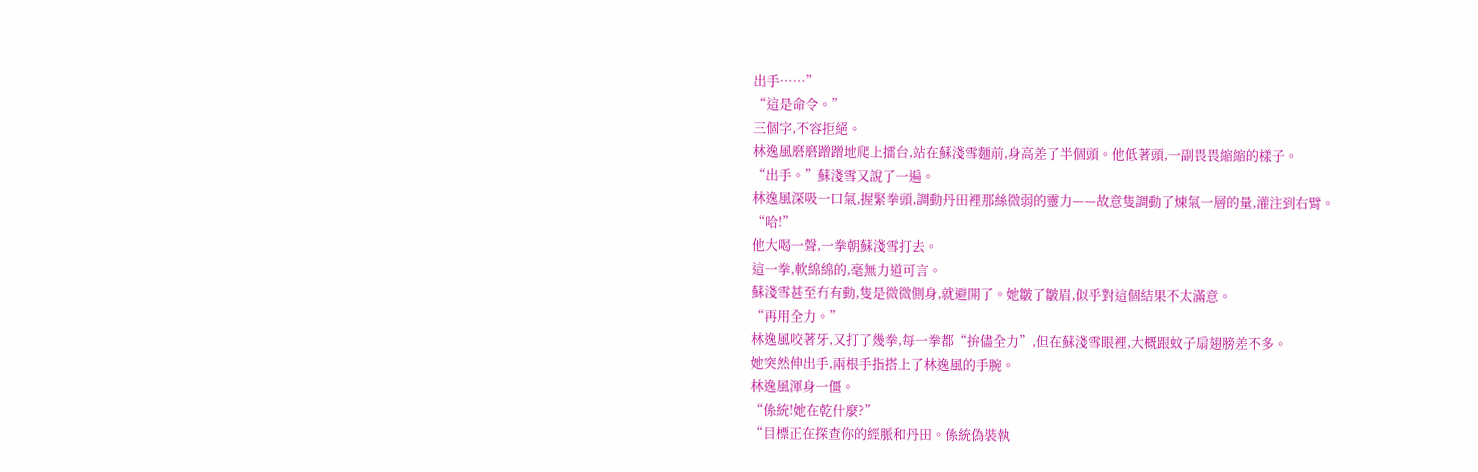出手……”
“這是命令。”
三個字,不容拒絕。
林逸風磨磨蹭蹭地爬上擂台,站在蘇淺雪麵前,身高差了半個頭。他低著頭,一副畏畏縮縮的樣子。
“出手。”蘇淺雪又說了一遍。
林逸風深吸一口氣,握緊拳頭,調動丹田裡那絲微弱的靈力——故意隻調動了煉氣一層的量,灌注到右臂。
“哈!”
他大喝一聲,一拳朝蘇淺雪打去。
這一拳,軟綿綿的,毫無力道可言。
蘇淺雪甚至冇有動,隻是微微側身,就避開了。她皺了皺眉,似乎對這個結果不太滿意。
“再用全力。”
林逸風咬著牙,又打了幾拳,每一拳都“拚儘全力”,但在蘇淺雪眼裡,大概跟蚊子扇翅膀差不多。
她突然伸出手,兩根手指搭上了林逸風的手腕。
林逸風渾身一僵。
“係統!她在乾什麼?”
“目標正在探查你的經脈和丹田。係統偽裝執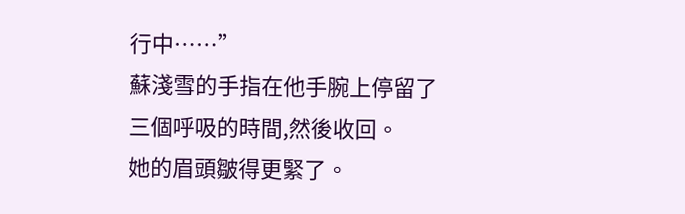行中……”
蘇淺雪的手指在他手腕上停留了三個呼吸的時間,然後收回。
她的眉頭皺得更緊了。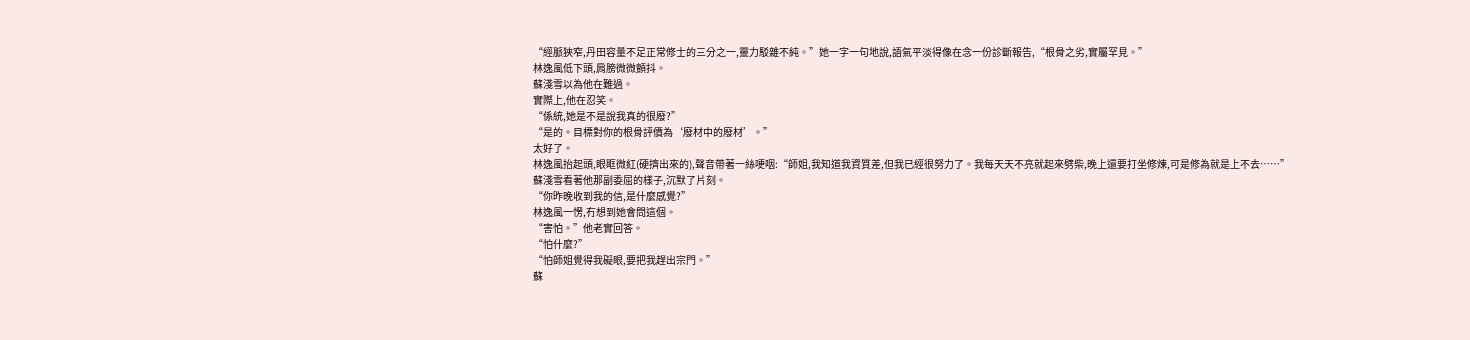“經脈狹窄,丹田容量不足正常修士的三分之一,靈力駁雜不純。”她一字一句地說,語氣平淡得像在念一份診斷報告,“根骨之劣,實屬罕見。”
林逸風低下頭,肩膀微微顫抖。
蘇淺雪以為他在難過。
實際上,他在忍笑。
“係統,她是不是說我真的很廢?”
“是的。目標對你的根骨評價為‘廢材中的廢材’。”
太好了。
林逸風抬起頭,眼眶微紅(硬擠出來的),聲音帶著一絲哽咽:“師姐,我知道我資質差,但我已經很努力了。我每天天不亮就起來劈柴,晚上還要打坐修煉,可是修為就是上不去……”
蘇淺雪看著他那副委屈的樣子,沉默了片刻。
“你昨晚收到我的信,是什麼感覺?”
林逸風一愣,冇想到她會問這個。
“害怕。”他老實回答。
“怕什麼?”
“怕師姐覺得我礙眼,要把我趕出宗門。”
蘇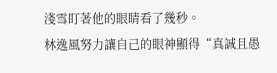淺雪盯著他的眼睛看了幾秒。
林逸風努力讓自己的眼神顯得“真誠且愚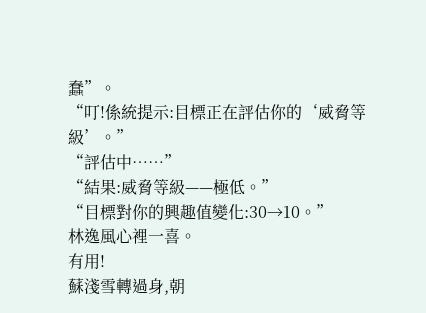蠢”。
“叮!係統提示:目標正在評估你的‘威脅等級’。”
“評估中……”
“結果:威脅等級——極低。”
“目標對你的興趣值變化:30→10。”
林逸風心裡一喜。
有用!
蘇淺雪轉過身,朝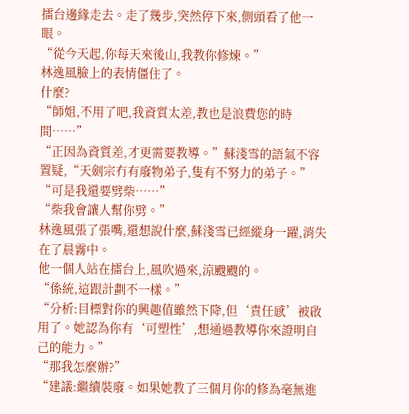擂台邊緣走去。走了幾步,突然停下來,側頭看了他一眼。
“從今天起,你每天來後山,我教你修煉。”
林逸風臉上的表情僵住了。
什麼?
“師姐,不用了吧,我資質太差,教也是浪費您的時間……”
“正因為資質差,才更需要教導。”蘇淺雪的語氣不容置疑,“天劍宗冇有廢物弟子,隻有不努力的弟子。”
“可是我還要劈柴……”
“柴我會讓人幫你劈。”
林逸風張了張嘴,還想說什麼,蘇淺雪已經縱身一躍,消失在了晨霧中。
他一個人站在擂台上,風吹過來,涼颼颼的。
“係統,這跟計劃不一樣。”
“分析:目標對你的興趣值雖然下降,但‘責任感’被啟用了。她認為你有‘可塑性’,想通過教導你來證明自己的能力。”
“那我怎麼辦?”
“建議:繼續裝廢。如果她教了三個月你的修為毫無進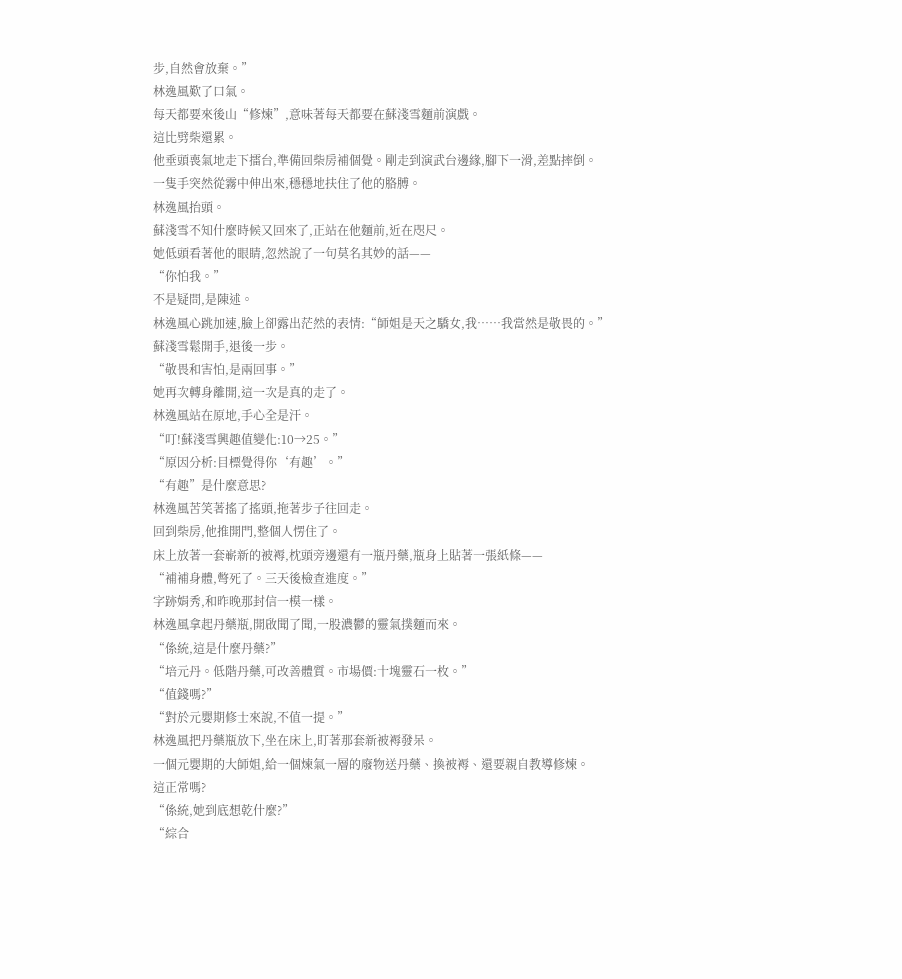步,自然會放棄。”
林逸風歎了口氣。
每天都要來後山“修煉”,意味著每天都要在蘇淺雪麵前演戲。
這比劈柴還累。
他垂頭喪氣地走下擂台,準備回柴房補個覺。剛走到演武台邊緣,腳下一滑,差點摔倒。
一隻手突然從霧中伸出來,穩穩地扶住了他的胳膊。
林逸風抬頭。
蘇淺雪不知什麼時候又回來了,正站在他麵前,近在咫尺。
她低頭看著他的眼睛,忽然說了一句莫名其妙的話——
“你怕我。”
不是疑問,是陳述。
林逸風心跳加速,臉上卻露出茫然的表情:“師姐是天之驕女,我……我當然是敬畏的。”
蘇淺雪鬆開手,退後一步。
“敬畏和害怕,是兩回事。”
她再次轉身離開,這一次是真的走了。
林逸風站在原地,手心全是汗。
“叮!蘇淺雪興趣值變化:10→25。”
“原因分析:目標覺得你‘有趣’。”
“有趣”是什麼意思?
林逸風苦笑著搖了搖頭,拖著步子往回走。
回到柴房,他推開門,整個人愣住了。
床上放著一套嶄新的被褥,枕頭旁邊還有一瓶丹藥,瓶身上貼著一張紙條——
“補補身體,彆死了。三天後檢查進度。”
字跡娟秀,和昨晚那封信一模一樣。
林逸風拿起丹藥瓶,開啟聞了聞,一股濃鬱的靈氣撲麵而來。
“係統,這是什麼丹藥?”
“培元丹。低階丹藥,可改善體質。市場價:十塊靈石一枚。”
“值錢嗎?”
“對於元嬰期修士來說,不值一提。”
林逸風把丹藥瓶放下,坐在床上,盯著那套新被褥發呆。
一個元嬰期的大師姐,給一個煉氣一層的廢物送丹藥、換被褥、還要親自教導修煉。
這正常嗎?
“係統,她到底想乾什麼?”
“綜合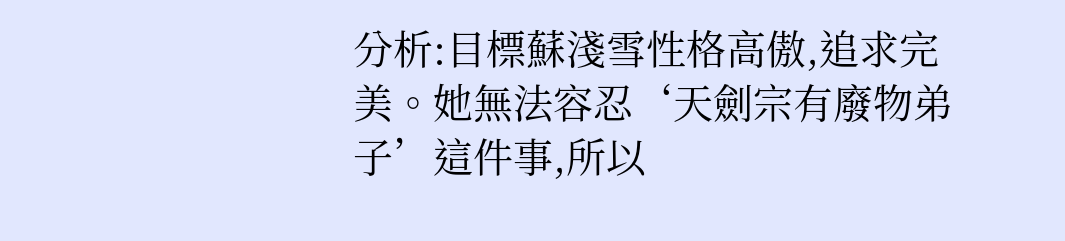分析:目標蘇淺雪性格高傲,追求完美。她無法容忍‘天劍宗有廢物弟子’這件事,所以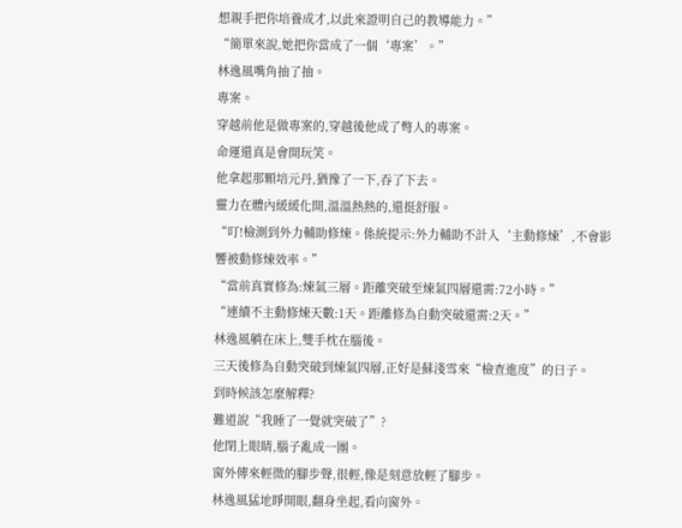想親手把你培養成才,以此來證明自己的教導能力。”
“簡單來說,她把你當成了一個‘專案’。”
林逸風嘴角抽了抽。
專案。
穿越前他是做專案的,穿越後他成了彆人的專案。
命運還真是會開玩笑。
他拿起那顆培元丹,猶豫了一下,吞了下去。
靈力在體內緩緩化開,溫溫熱熱的,還挺舒服。
“叮!檢測到外力輔助修煉。係統提示:外力輔助不計入‘主動修煉’,不會影響被動修煉效率。”
“當前真實修為:煉氣三層。距離突破至煉氣四層還需:72小時。”
“連續不主動修煉天數:1天。距離修為自動突破還需:2天。”
林逸風躺在床上,雙手枕在腦後。
三天後修為自動突破到煉氣四層,正好是蘇淺雪來“檢查進度”的日子。
到時候該怎麼解釋?
難道說“我睡了一覺就突破了”?
他閉上眼睛,腦子亂成一團。
窗外傳來輕微的腳步聲,很輕,像是刻意放輕了腳步。
林逸風猛地睜開眼,翻身坐起,看向窗外。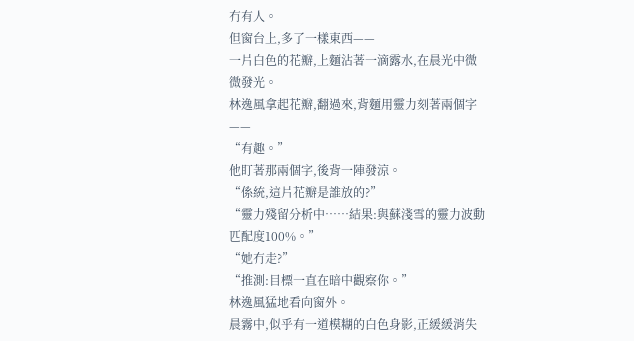冇有人。
但窗台上,多了一樣東西——
一片白色的花瓣,上麵沾著一滴露水,在晨光中微微發光。
林逸風拿起花瓣,翻過來,背麵用靈力刻著兩個字——
“有趣。”
他盯著那兩個字,後背一陣發涼。
“係統,這片花瓣是誰放的?”
“靈力殘留分析中……結果:與蘇淺雪的靈力波動匹配度100%。”
“她冇走?”
“推測:目標一直在暗中觀察你。”
林逸風猛地看向窗外。
晨霧中,似乎有一道模糊的白色身影,正緩緩消失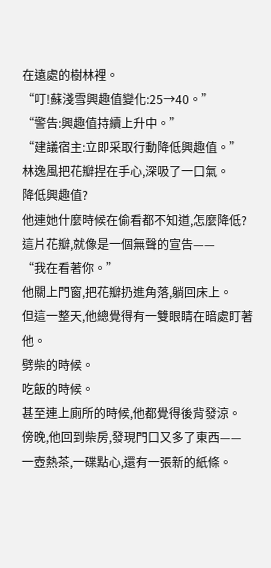在遠處的樹林裡。
“叮!蘇淺雪興趣值變化:25→40。”
“警告:興趣值持續上升中。”
“建議宿主:立即采取行動降低興趣值。”
林逸風把花瓣捏在手心,深吸了一口氣。
降低興趣值?
他連她什麼時候在偷看都不知道,怎麼降低?
這片花瓣,就像是一個無聲的宣告——
“我在看著你。”
他關上門窗,把花瓣扔進角落,躺回床上。
但這一整天,他總覺得有一雙眼睛在暗處盯著他。
劈柴的時候。
吃飯的時候。
甚至連上廁所的時候,他都覺得後背發涼。
傍晚,他回到柴房,發現門口又多了東西——
一壺熱茶,一碟點心,還有一張新的紙條。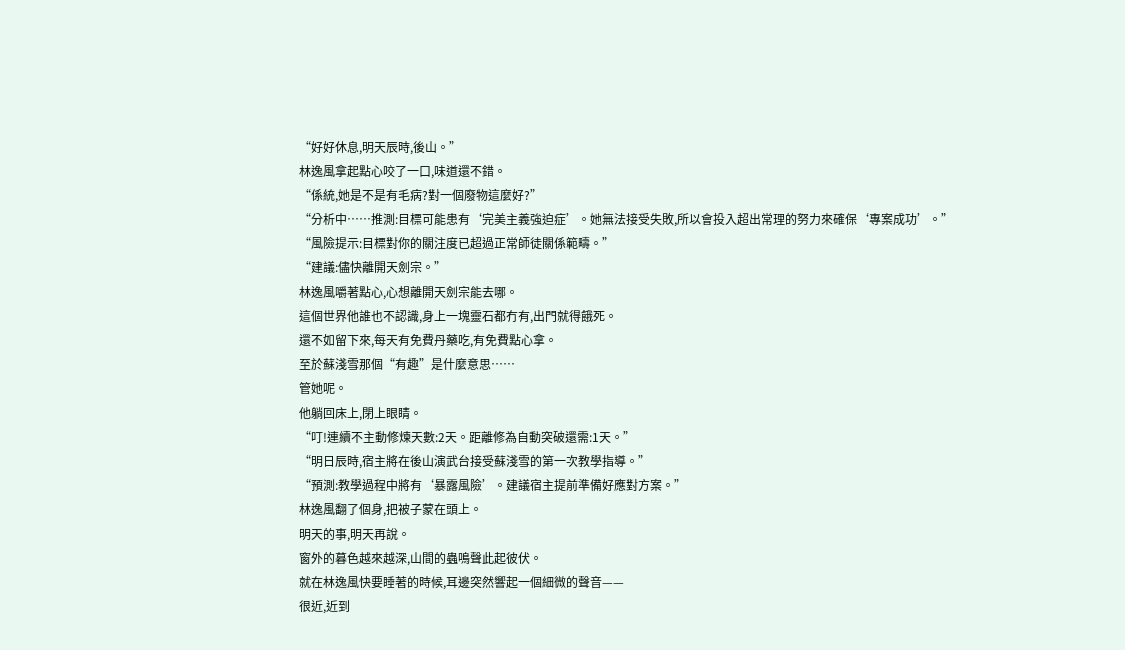“好好休息,明天辰時,後山。”
林逸風拿起點心咬了一口,味道還不錯。
“係統,她是不是有毛病?對一個廢物這麼好?”
“分析中……推測:目標可能患有‘完美主義強迫症’。她無法接受失敗,所以會投入超出常理的努力來確保‘專案成功’。”
“風險提示:目標對你的關注度已超過正常師徒關係範疇。”
“建議:儘快離開天劍宗。”
林逸風嚼著點心,心想離開天劍宗能去哪。
這個世界他誰也不認識,身上一塊靈石都冇有,出門就得餓死。
還不如留下來,每天有免費丹藥吃,有免費點心拿。
至於蘇淺雪那個“有趣”是什麼意思……
管她呢。
他躺回床上,閉上眼睛。
“叮!連續不主動修煉天數:2天。距離修為自動突破還需:1天。”
“明日辰時,宿主將在後山演武台接受蘇淺雪的第一次教學指導。”
“預測:教學過程中將有‘暴露風險’。建議宿主提前準備好應對方案。”
林逸風翻了個身,把被子蒙在頭上。
明天的事,明天再說。
窗外的暮色越來越深,山間的蟲鳴聲此起彼伏。
就在林逸風快要睡著的時候,耳邊突然響起一個細微的聲音——
很近,近到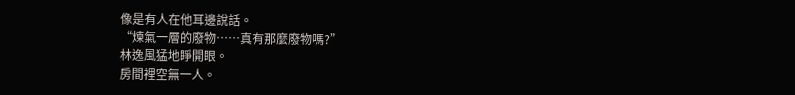像是有人在他耳邊說話。
“煉氣一層的廢物……真有那麼廢物嗎?”
林逸風猛地睜開眼。
房間裡空無一人。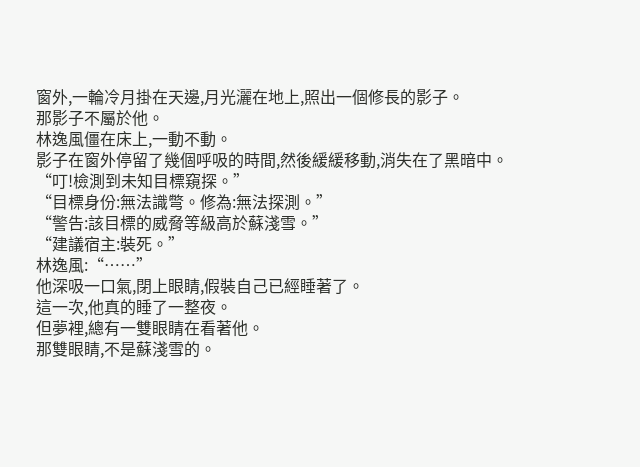窗外,一輪冷月掛在天邊,月光灑在地上,照出一個修長的影子。
那影子不屬於他。
林逸風僵在床上,一動不動。
影子在窗外停留了幾個呼吸的時間,然後緩緩移動,消失在了黑暗中。
“叮!檢測到未知目標窺探。”
“目標身份:無法識彆。修為:無法探測。”
“警告:該目標的威脅等級高於蘇淺雪。”
“建議宿主:裝死。”
林逸風:“……”
他深吸一口氣,閉上眼睛,假裝自己已經睡著了。
這一次,他真的睡了一整夜。
但夢裡,總有一雙眼睛在看著他。
那雙眼睛,不是蘇淺雪的。